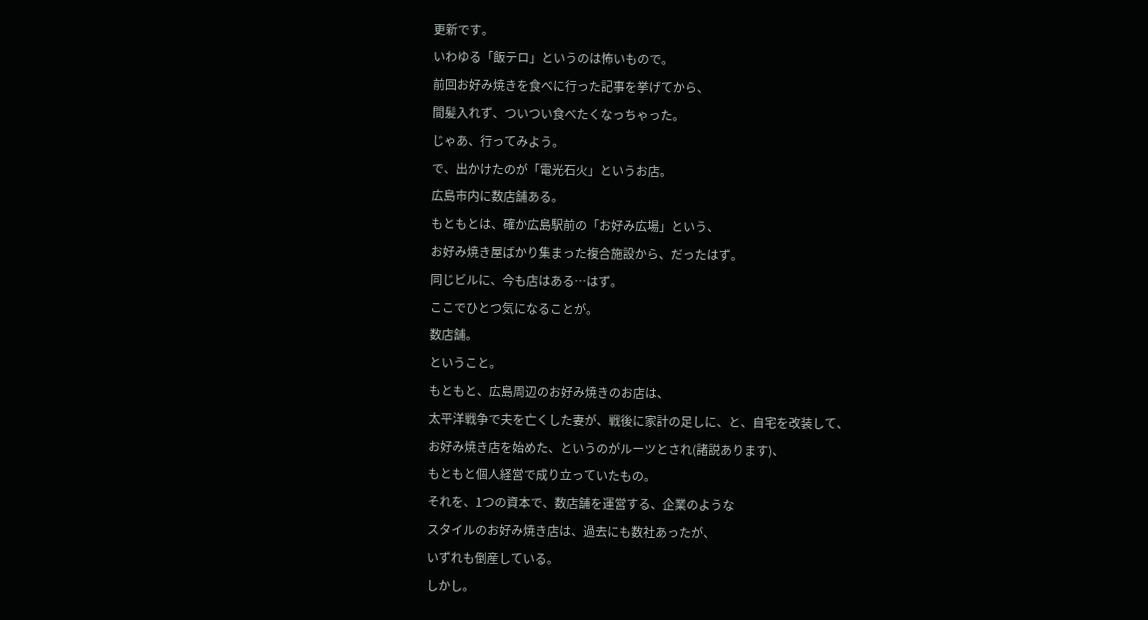更新です。
いわゆる「飯テロ」というのは怖いもので。
前回お好み焼きを食べに行った記事を挙げてから、
間髪入れず、ついつい食べたくなっちゃった。
じゃあ、行ってみよう。
で、出かけたのが「電光石火」というお店。
広島市内に数店舗ある。
もともとは、確か広島駅前の「お好み広場」という、
お好み焼き屋ばかり集まった複合施設から、だったはず。
同じビルに、今も店はある…はず。
ここでひとつ気になることが。
数店舗。
ということ。
もともと、広島周辺のお好み焼きのお店は、
太平洋戦争で夫を亡くした妻が、戦後に家計の足しに、と、自宅を改装して、
お好み焼き店を始めた、というのがルーツとされ(諸説あります)、
もともと個人経営で成り立っていたもの。
それを、1つの資本で、数店舗を運営する、企業のような
スタイルのお好み焼き店は、過去にも数社あったが、
いずれも倒産している。
しかし。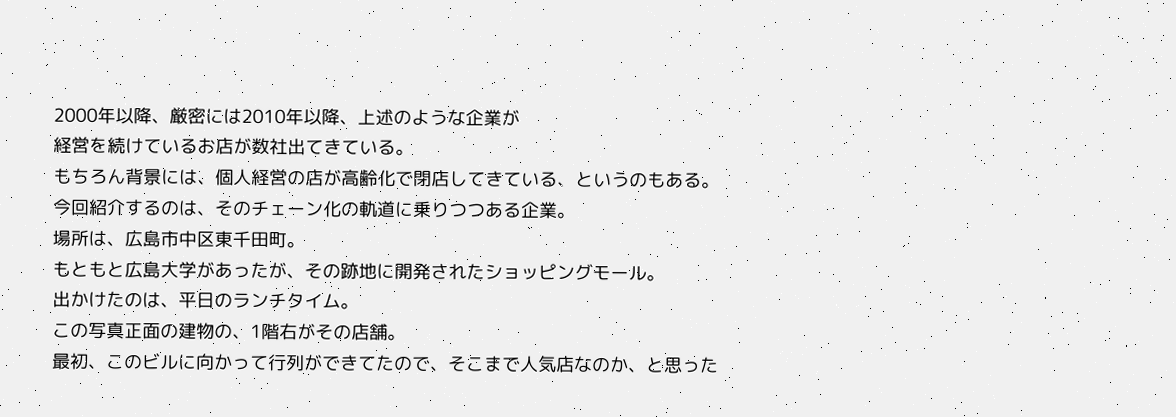2000年以降、厳密には2010年以降、上述のような企業が
経営を続けているお店が数社出てきている。
もちろん背景には、個人経営の店が高齢化で閉店してきている、というのもある。
今回紹介するのは、そのチェーン化の軌道に乗りつつある企業。
場所は、広島市中区東千田町。
もともと広島大学があったが、その跡地に開発されたショッピングモール。
出かけたのは、平日のランチタイム。
この写真正面の建物の、1階右がその店舗。
最初、このビルに向かって行列ができてたので、そこまで人気店なのか、と思った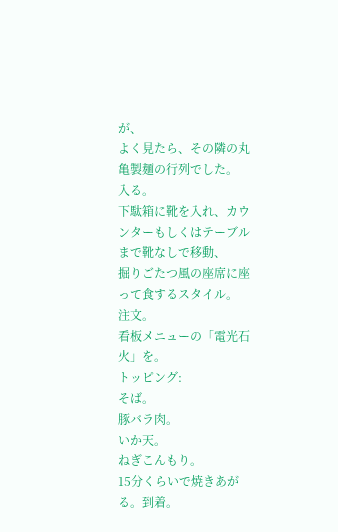が、
よく見たら、その隣の丸亀製麺の行列でした。
入る。
下駄箱に靴を入れ、カウンターもしくはテーブルまで靴なしで移動、
掘りごたつ風の座席に座って食するスタイル。
注文。
看板メニューの「電光石火」を。
トッピング:
そば。
豚バラ肉。
いか天。
ねぎこんもり。
15分くらいで焼きあがる。到着。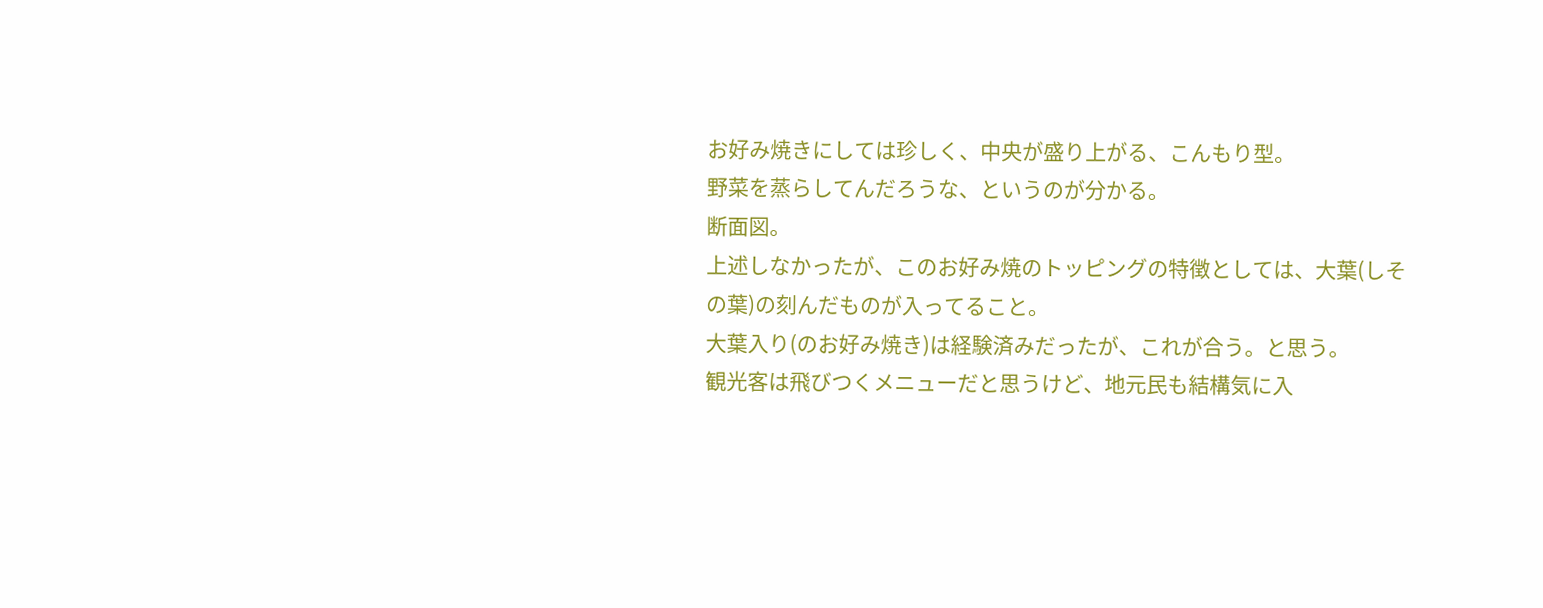お好み焼きにしては珍しく、中央が盛り上がる、こんもり型。
野菜を蒸らしてんだろうな、というのが分かる。
断面図。
上述しなかったが、このお好み焼のトッピングの特徴としては、大葉(しその葉)の刻んだものが入ってること。
大葉入り(のお好み焼き)は経験済みだったが、これが合う。と思う。
観光客は飛びつくメニューだと思うけど、地元民も結構気に入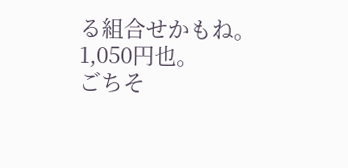る組合せかもね。
1,050円也。
ごちそ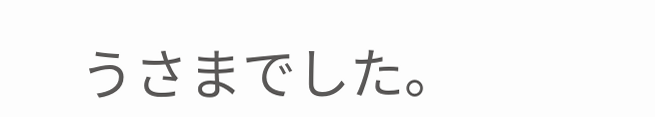うさまでした。